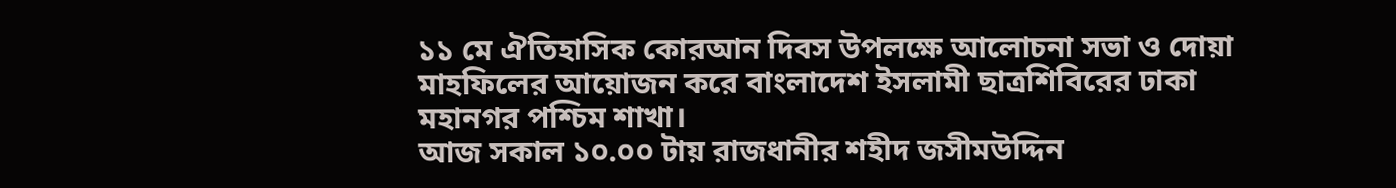১১ মে ঐতিহাসিক কোরআন দিবস উপলক্ষে আলোচনা সভা ও দোয়া মাহফিলের আয়োজন করে বাংলাদেশ ইসলামী ছাত্রশিবিরের ঢাকা মহানগর পশ্চিম শাখা।
আজ সকাল ১০.০০ টায় রাজধানীর শহীদ জসীমউদ্দিন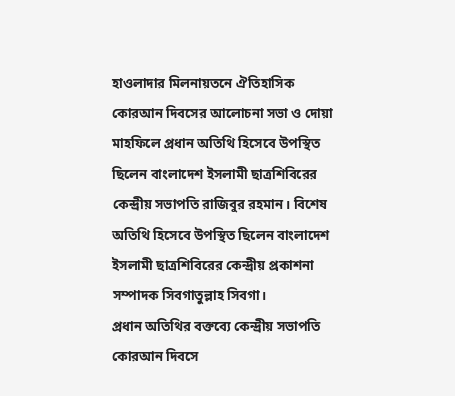হাওলাদার মিলনায়তনে ঐতিহাসিক কোরআন দিবসের আলোচনা সভা ও দোয়া মাহফিলে প্রধান অতিথি হিসেবে উপস্থিত ছিলেন বাংলাদেশ ইসলামী ছাত্রশিবিরের কেন্দ্রীয় সভাপতি রাজিবুর রহমান। বিশেষ অতিথি হিসেবে উপস্থিত ছিলেন বাংলাদেশ ইসলামী ছাত্রশিবিরের কেন্দ্রীয় প্রকাশনা সম্পাদক সিবগাতুল্লাহ সিবগা।
প্রধান অতিথির বক্তব্যে কেন্দ্রীয় সভাপতি কোরআন দিবসে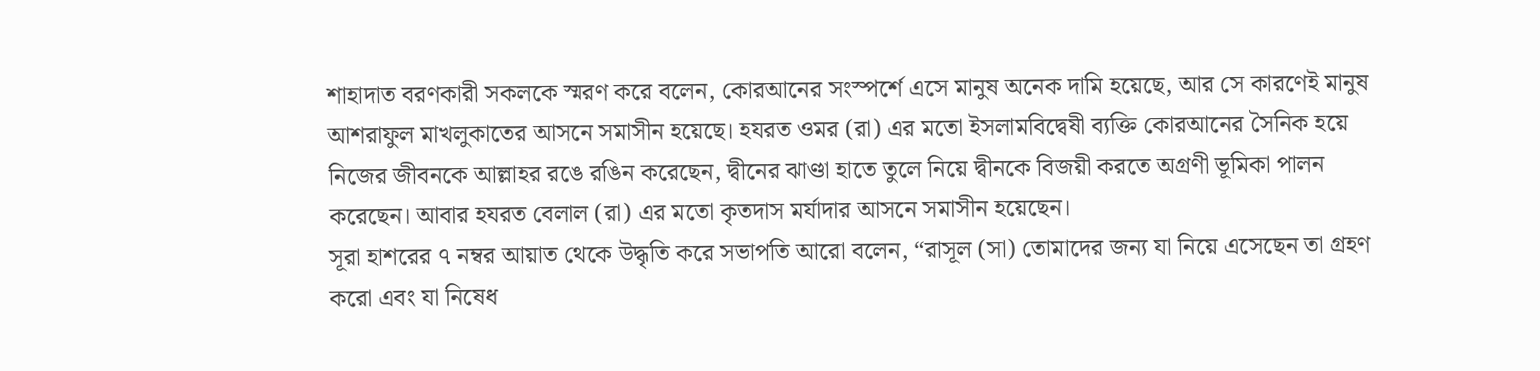শাহাদাত বরণকারী সকলকে স্মরণ করে বলেন, কোরআনের সংস্পর্শে এসে মানুষ অনেক দামি হয়েছে, আর সে কারণেই মানুষ আশরাফুল মাখলুকাতের আসনে সমাসীন হয়েছে। হযরত ওমর (রা) এর মতো ইসলামবিদ্বেষী ব্যক্তি কোরআনের সৈনিক হয়ে নিজের জীবনকে আল্লাহর রঙে রঙিন করেছেন, দ্বীনের ঝাণ্ডা হাতে তুলে নিয়ে দ্বীনকে বিজয়ী করতে অগ্রণী ভূমিকা পালন করেছেন। আবার হযরত বেলাল (রা) এর মতো কৃতদাস মর্যাদার আসনে সমাসীন হয়েছেন।
সূরা হাশরের ৭ নম্বর আয়াত থেকে উদ্ধৃতি করে সভাপতি আরো বলেন, “রাসূল (সা) তোমাদের জন্য যা নিয়ে এসেছেন তা গ্রহণ করো এবং যা নিষেধ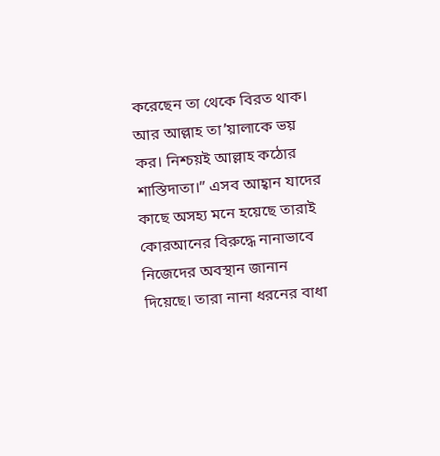করেছেন তা থেকে বিরত থাক। আর আল্লাহ তা’য়ালাকে ভয় কর। নিশ্চয়ই আল্লাহ কঠোর শাস্তিদাতা।” এসব আহ্বান যাদের কাছে অসহ্য মনে হয়েছে তারাই কোরআনের বিরুদ্ধে নানাভাবে নিজেদের অবস্থান জানান দিয়েছে। তারা নানা ধরনের বাধা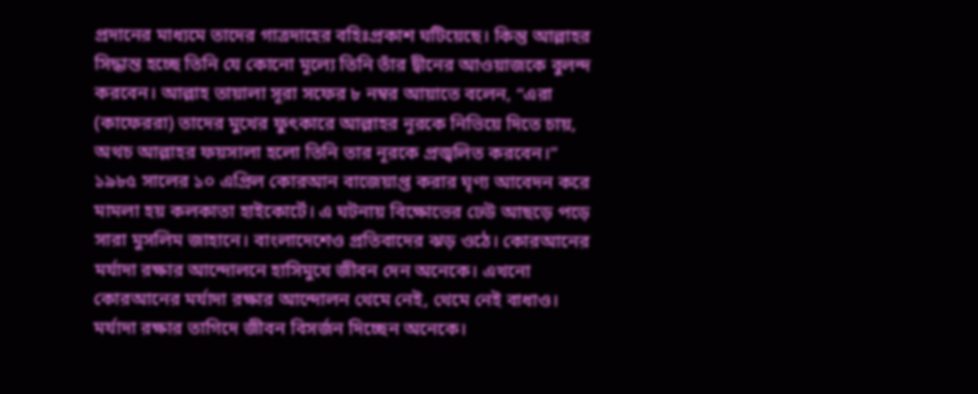প্রদানের মাধ্যমে তাদের গাত্রদাহের বহিঃপ্রকাশ ঘটিয়েছে। কিন্তু আল্লাহর সিদ্ধান্ত হচ্ছে তিনি যে কোনো মূল্যে তিনি তাঁর দ্বীনের আওয়াজকে বুলন্দ করবেন। আল্লাহ তায়ালা সূরা সফের ৮ নম্বর আয়াতে বলেন, “এরা (কাফেররা) তাদের মুখের ফুৎকারে আল্লাহর নূরকে নিভিয়ে দিতে চায়, অথচ আল্লাহর ফয়সালা হলো তিনি তার নূরকে প্রজ্বলিত করবেন।”
১৯৮৫ সালের ১০ এপ্রিল কোরআন বাজেয়াপ্ত করার ঘৃণ্য আবেদন করে মামলা হয় কলকাতা হাইকোর্টে। এ ঘটনায় বিক্ষোভের ঢেউ আছড়ে পড়ে সারা মুসলিম জাহানে। বাংলাদেশেও প্রতিবাদের ঝড় ওঠে। কোরআনের মর্যাদা রক্ষার আন্দোলনে হাসিমুখে জীবন দেন অনেকে। এখনো কোরআনের মর্যাদা রক্ষার আন্দোলন থেমে নেই, থেমে নেই বাধাও। মর্যাদা রক্ষার তাগিদে জীবন বিসর্জন দিচ্ছেন অনেকে।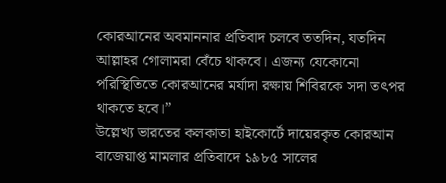কোরআনের অবমাননার প্রতিবাদ চলবে ততদিন, যতদিন আল্লাহর গোলামরা বেঁচে থাকবে। এজন্য যেকোনো পরিস্থিতিতে কোরআনের মর্যাদা রক্ষায় শিবিরকে সদা তৎপর থাকতে হবে।”
উল্লেখ্য ভারতের কলকাতা হাইকোর্টে দায়েরকৃত কোরআন বাজেয়াপ্ত মামলার প্রতিবাদে ১৯৮৫ সালের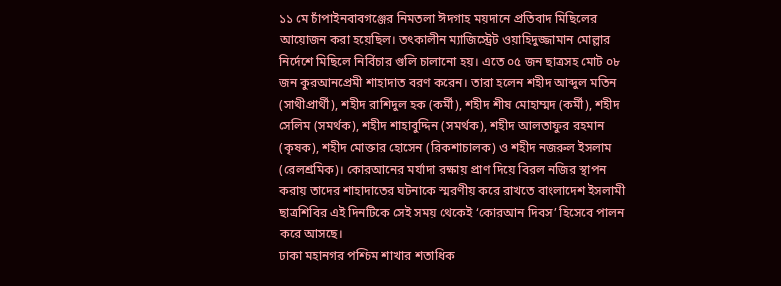১১ মে চাঁপাইনবাবগঞ্জের নিমতলা ঈদগাহ ময়দানে প্রতিবাদ মিছিলের আয়োজন করা হয়েছিল। তৎকালীন ম্যাজিস্ট্রেট ওয়াহিদুজ্জামান মোল্লার নির্দেশে মিছিলে নির্বিচার গুলি চালানো হয়। এতে ০৫ জন ছাত্রসহ মোট ০৮ জন কুরআনপ্রেমী শাহাদাত বরণ করেন। তারা হলেন শহীদ আব্দুল মতিন (সাথীপ্রার্থী), শহীদ রাশিদুল হক (কর্মী), শহীদ শীষ মোহাম্মদ (কর্মী), শহীদ সেলিম (সমর্থক), শহীদ শাহাবুদ্দিন (সমর্থক), শহীদ আলতাফুর রহমান (কৃষক), শহীদ মোক্তার হোসেন (রিকশাচালক) ও শহীদ নজরুল ইসলাম (রেলশ্রমিক)। কোরআনের মর্যাদা রক্ষায় প্রাণ দিয়ে বিরল নজির স্থাপন করায় তাদের শাহাদাতের ঘটনাকে স্মরণীয় করে রাখতে বাংলাদেশ ইসলামী ছাত্রশিবির এই দিনটিকে সেই সময় থেকেই ‘কোরআন দিবস’ হিসেবে পালন করে আসছে।
ঢাকা মহানগর পশ্চিম শাখার শতাধিক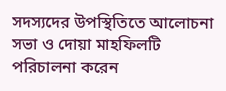সদস্যদের উপস্থিতিতে আলোচনা সভা ও দোয়া মাহফিলটি পরিচালনা করেন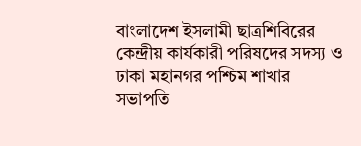বাংলাদেশ ইসলামী ছাত্রশিবিরের কেন্দ্রীয় কার্যকারী পরিষদের সদস্য ও ঢাকা মহানগর পশ্চিম শাখার সভাপতি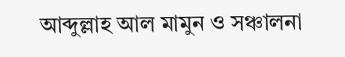আব্দুল্লাহ আল মামুন ও সঞ্চালনা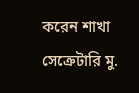করেন শাখা সেক্রেটারি মু.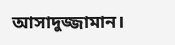আসাদুজ্জামান।